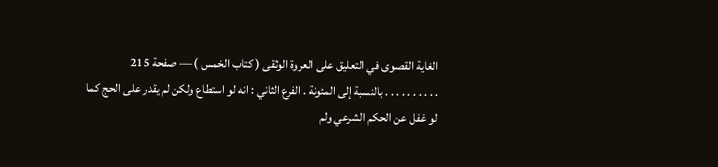الغاية القصوى في التعليق على العروة الوثقى ( كتاب الخمس ) — صفحة 215
. . . . . . . . . . بالنسبة إلى المئونة . الفرع الثاني : انه لو استطاع ولكن لم يقدر على الحج كما لو غفل عن الحكم الشرعي ولم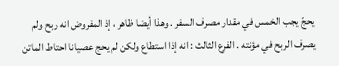يحجّ يجب الخمس في مقدار مصرف السفر . وهذا أيضا ظاهر ، إذ المفروض انه ربح ولم يصرف الربح في مؤنته . الفرع الثالث : انه إذا استطاع ولكن لم يحج عصيانا احتاط الماتن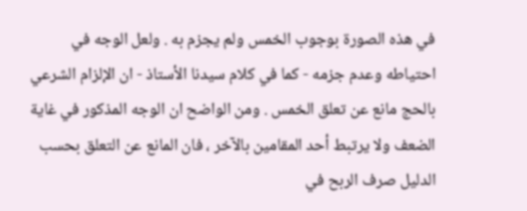في هذه الصورة بوجوب الخمس ولم يجزم به . ولعل الوجه في احتياطه وعدم جزمه - كما في كلام سيدنا الأستاذ - ان الإلزام الشرعي بالحج مانع عن تعلق الخمس . ومن الواضح ان الوجه المذكور في غاية الضعف ولا يرتبط أحد المقامين بالآخر ، فان المانع عن التعلق بحسب الدليل صرف الربح في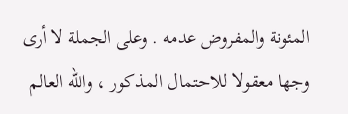المئونة والمفروض عدمه . وعلى الجملة لا أرى وجها معقولا للاحتمال المذكور ، واللّه العالم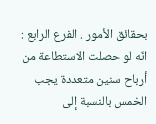بحقائق الأمور . الفرع الرابع : انّه لو حصلت الاستطاعة من أرباح سنين متعددة يجب الخمس بالنسبة إلى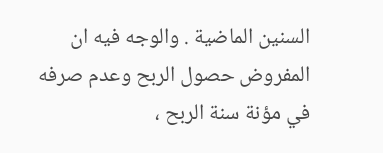السنين الماضية . والوجه فيه ان المفروض حصول الربح وعدم صرفه في مؤنة سنة الربح ،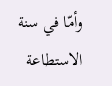وأمّا في سنة الاستطاعة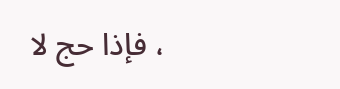، فإذا حج لا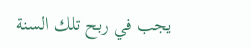يجب في ربح تلك السنة